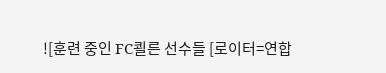![훈련 중인 FC쾰른 선수들 [로이터=연합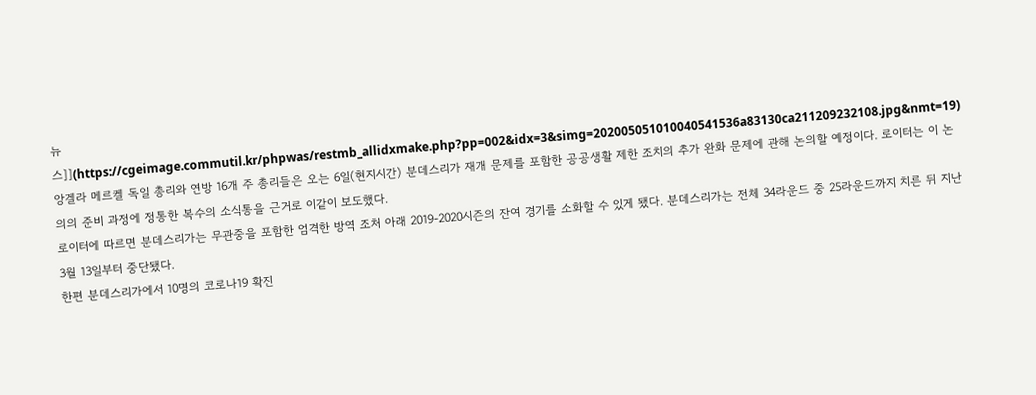뉴스]](https://cgeimage.commutil.kr/phpwas/restmb_allidxmake.php?pp=002&idx=3&simg=202005051010040541536a83130ca211209232108.jpg&nmt=19)
앙겔라 메르켈 독일 총리와 연방 16개 주 총리들은 오는 6일(현지시간) 분데스리가 재개 문제를 포함한 공공생활 제한 조치의 추가 완화 문제에 관해 논의할 예정이다. 로이터는 이 논의의 준비 과정에 정통한 복수의 소식통을 근거로 이같이 보도했다.
로이터에 따르면 분데스리가는 무관중을 포함한 엄격한 방역 조처 아래 2019-2020시즌의 잔여 경기를 소화할 수 있게 됐다. 분데스리가는 전체 34라운드 중 25라운드까지 치른 뒤 지난 3월 13일부터 중단됐다.
한편 분데스리가에서 10명의 코로나19 확진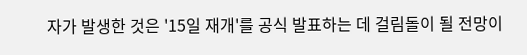자가 발생한 것은 '15일 재개'를 공식 발표하는 데 걸림돌이 될 전망이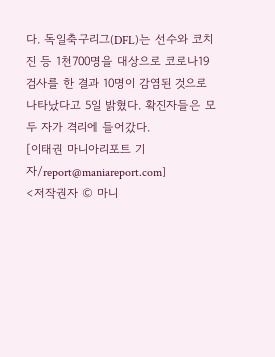다. 독일축구리그(DFL)는 선수와 코치진 등 1천700명을 대상으로 코로나19 검사를 한 결과 10명이 감염된 것으로 나타났다고 5일 밝혔다. 확진자들은 모두 자가 격리에 들어갔다.
[이태권 마니아리포트 기자/report@maniareport.com]
<저작권자 © 마니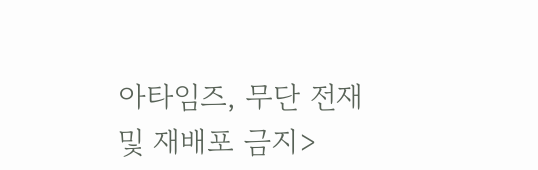아타임즈, 무단 전재 및 재배포 금지>